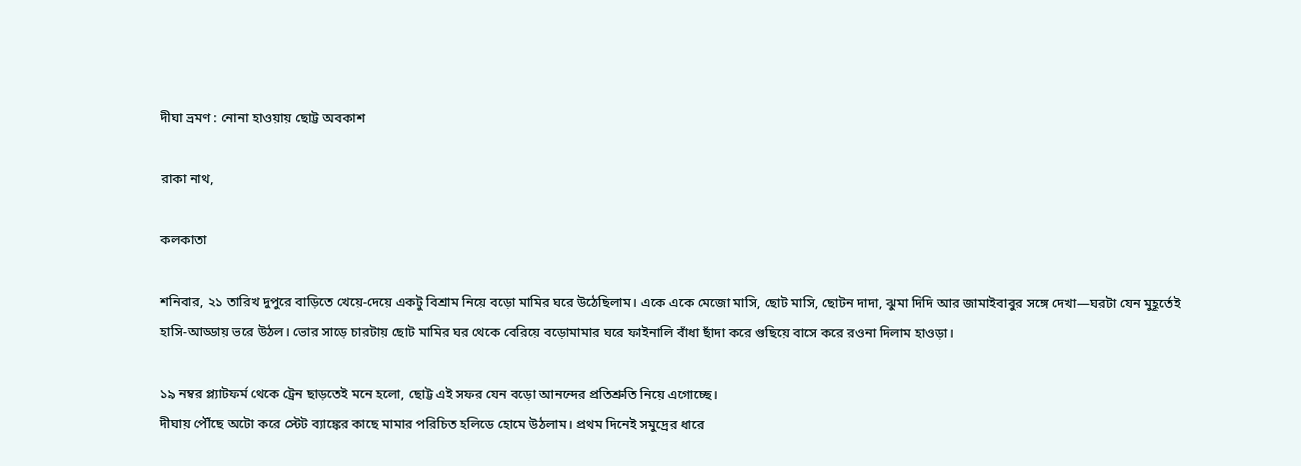দীঘা ভ্রমণ : নোনা হাওয়ায় ছোট্ট অবকাশ

রাকা নাথ,

কলকাতা

শনিবার, ২১ তারিখ দুপুরে বাড়িতে খেয়ে-দেয়ে একটু বিশ্রাম নিয়ে বড়ো মামির ঘরে উঠেছিলাম। একে একে মেজো মাসি, ছোট মাসি, ছোটন দাদা, ঝুমা দিদি আর জামাইবাবুর সঙ্গে দেখা—ঘরটা যেন মুহূর্তেই হাসি-আড্ডায় ভরে উঠল। ভোর সাড়ে চারটায় ছোট মামির ঘর থেকে বেরিয়ে বড়োমামার ঘরে ফাইনালি বাঁধা ছাঁদা করে গুছিয়ে বাসে করে রওনা দিলাম হাওড়া।

১৯ নম্বর প্ল্যাটফর্ম থেকে ট্রেন ছাড়তেই মনে হলো, ছোট্ট এই সফর যেন বড়ো আনন্দের প্রতিশ্রুতি নিয়ে এগোচ্ছে।
দীঘায় পৌঁছে অটো করে স্টেট ব্যাঙ্কের কাছে মামার পরিচিত হলিডে হোমে উঠলাম। প্রথম দিনেই সমুদ্রের ধারে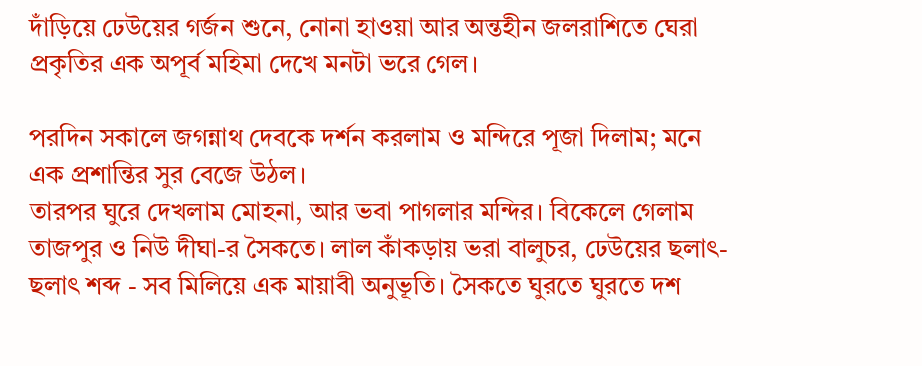দাঁড়িয়ে ঢেউয়ের গর্জন শুনে, নোনা হাওয়া আর অন্তহীন জলরাশিতে ঘেরা প্রকৃতির এক অপূর্ব মহিমা দেখে মনটা ভরে গেল।

পরদিন সকালে জগন্নাথ দেবকে দর্শন করলাম ও মন্দিরে পূজা দিলাম; মনে এক প্রশান্তির সুর বেজে উঠল।
তারপর ঘুরে দেখলাম মোহনা, আর ভবা পাগলার মন্দির। বিকেলে গেলাম তাজপুর ও নিউ দীঘা-র সৈকতে। লাল কাঁকড়ায় ভরা বালুচর, ঢেউয়ের ছলাৎ-ছলাৎ শব্দ - সব মিলিয়ে এক মায়াবী অনুভূতি। সৈকতে ঘুরতে ঘুরতে দশ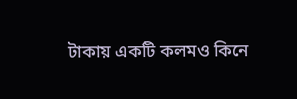টাকায় একটি কলমও কিনে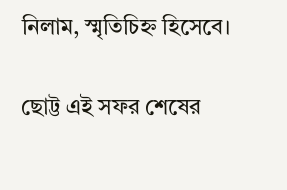নিলাম, স্মৃতিচিহ্ন হিসেবে।

ছোট্ট এই সফর শেষের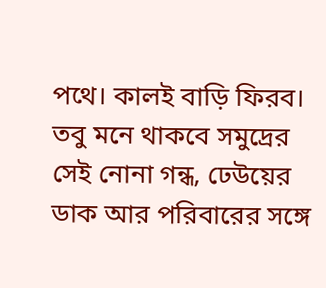পথে। কালই বাড়ি ফিরব। তবু মনে থাকবে সমুদ্রের সেই নোনা গন্ধ, ঢেউয়ের ডাক আর পরিবারের সঙ্গে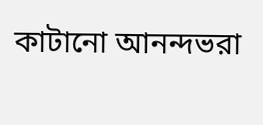কাটানো আনন্দভরা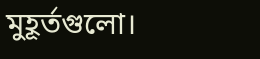মুহূর্তগুলো।